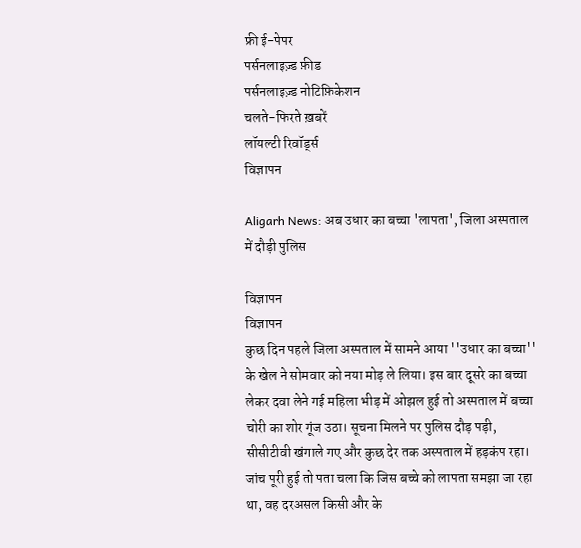फ्री ई-पेपर
पर्सनलाइज़्ड फ़ीड
पर्सनलाइज़्ड नोटिफ़िकेशन
चलते-फिरते ख़बरें
लॉयल्टी रिवॉर्ड्स
विज्ञापन

Aligarh News: अब उधार का बच्चा 'लापता', जिला अस्पताल में दौड़ी पुलिस

विज्ञापन
विज्ञापन
कुछ दिन पहले जिला अस्पताल में सामने आया ''उधार का बच्चा'' के खेल ने सोमवार को नया मोड़ ले लिया। इस बार दूसरे का बच्चा लेकर दवा लेने गई महिला भीड़ में ओझल हुई तो अस्पताल में बच्चा चोरी का शोर गूंज उठा। सूचना मिलने पर पुलिस दौड़ पड़ी, सीसीटीवी खंगाले गए और कुछ देर तक अस्पताल में हड़कंप रहा। जांच पूरी हुई तो पता चला कि जिस बच्चे को लापता समझा जा रहा था, वह दरअसल किसी और के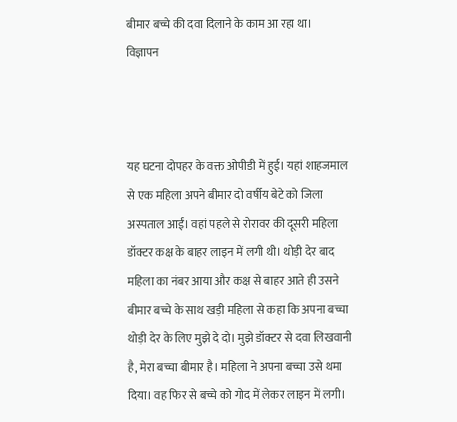बीमार बच्चे की दवा दिलाने के काम आ रहा था।
विज्ञापन



यह घटना दोपहर के वक्त ओपीडी में हुई। यहां शाहजमाल से एक महिला अपने बीमार दो वर्षीय बेटे को जिला अस्पताल आईं। वहां पहले से रोरावर की दूसरी महिला डॉक्टर कक्ष के बाहर लाइन में लगी थी। थोड़ी देर बाद महिला का नंबर आया और कक्ष से बाहर आते ही उसने बीमार बच्चे के साथ खड़ी महिला से कहा कि अपना बच्चा थोड़ी देर के लिए मुझे दे दो। मुझे डॉक्टर से दवा लिखवानी है, मेरा बच्चा बीमार है। महिला ने अपना बच्चा उसे थमा दिया। वह फिर से बच्चे को गोद में लेकर लाइन में लगी।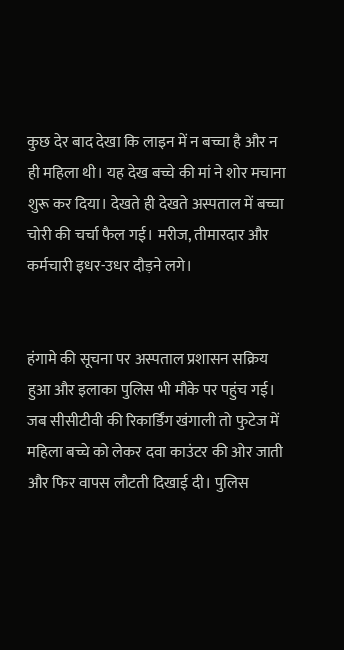कुछ देर बाद देखा कि लाइन में न बच्चा है और न ही महिला थी। यह देख बच्चे की मां ने शोर मचाना शुरू कर दिया। देखते ही देखते अस्पताल में बच्चा चोरी की चर्चा फैल गई। मरीज, तीमारदार और कर्मचारी इधर-उधर दौड़ने लगे।


हंगामे की सूचना पर अस्पताल प्रशासन सक्रिय हुआ और इलाका पुलिस भी मौके पर पहुंच गई। जब सीसीटीवी की रिकार्डिंग खंगाली तो फुटेज में महिला बच्चे को लेकर दवा काउंटर की ओर जाती और फिर वापस लौटती दिखाई दी। पुलिस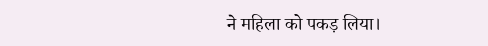ने महिला को पकड़ लिया।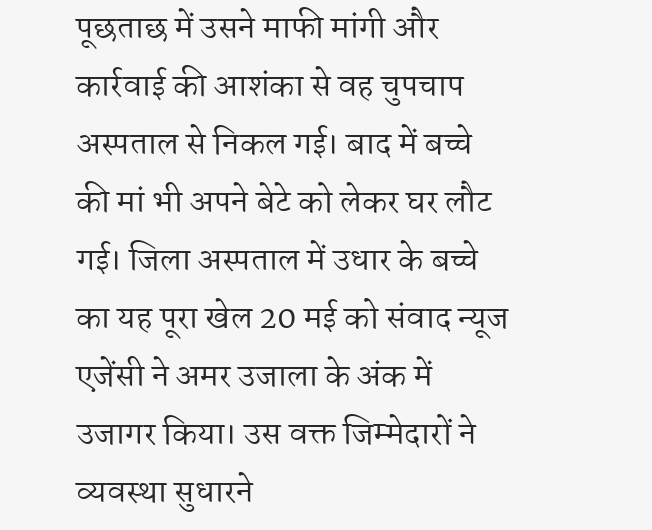पूछताछ में उसने माफी मांगी और कार्रवाई की आशंका से वह चुपचाप अस्पताल से निकल गई। बाद में बच्चे की मां भी अपने बेटे को लेकर घर लौट गई। जिला अस्पताल में उधार के बच्चे का यह पूरा खेल 20 मई को संवाद न्यूज एजेंसी ने अमर उजाला के अंक में उजागर किया। उस वक्त जिम्मेदारों ने व्यवस्था सुधारने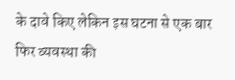के दावे किए लेकिन इस घटना से एक बार फिर व्यवस्था की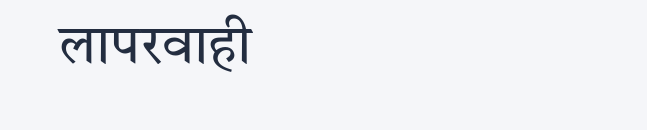लापरवाही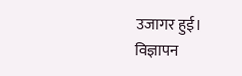उजागर हुई।
विज्ञापन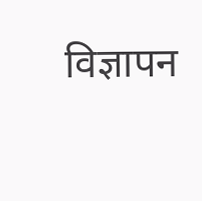विज्ञापन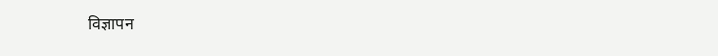विज्ञापन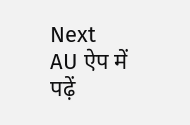Next
AU ऐप में पढ़ें